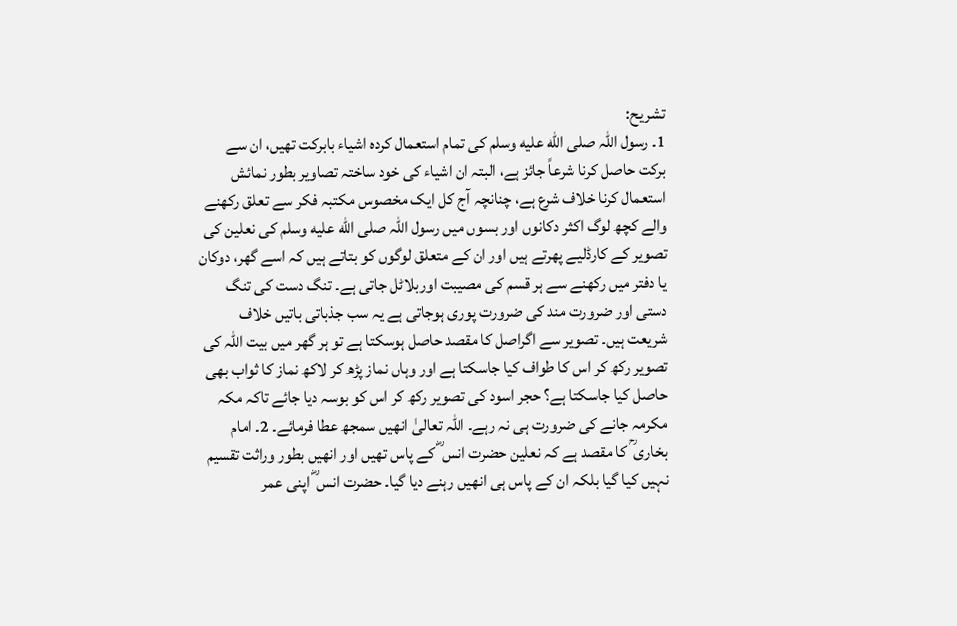تشریح:
1۔ رسول اللہ صلى الله عليه وسلم کی تمام استعمال کردہ اشیاء بابرکت تھیں، ان سے برکت حاصل کرنا شرعاً جائز ہے، البتہ ان اشیاء کی خود ساختہ تصاویر بطور نمائش استعمال کرنا خلاف شرع ہے، چنانچہ آج کل ایک مخصوس مکتبہ فکر سے تعلق رکھنے والے کچھ لوگ اکثر دکانوں اور بسوں میں رسول اللہ صلى الله عليه وسلم کی نعلین کی تصویر کے کارڈلیے پھرتے ہیں اور ان کے متعلق لوگوں کو بتاتے ہیں کہ اسے گھر، دوکان یا دفتر میں رکھنے سے ہر قسم کی مصیبت اوربلاٹل جاتی ہے۔ تنگ دست کی تنگ دستی اور ضرورت مند کی ضرورت پوری ہوجاتی ہے یہ سب جذباتی باتیں خلاف شریعت ہیں۔ تصویر سے اگراصل کا مقصد حاصل ہوسکتا ہے تو ہر گھر میں بیت اللہ کی تصویر رکھ کر اس کا طواف کیا جاسکتا ہے اور وہاں نماز پڑھ کر لاکھ نماز کا ثواب بھی حاصل کیا جاسکتا ہے؟ حجر اسود کی تصویر رکھ کر اس کو بوسہ دیا جائے تاکہ مکہ مکرمہ جانے کی ضرورت ہی نہ رہے۔ اللہ تعالیٰ انھیں سمجھ عطا فرمائے۔ 2۔ امام بخاری ؒ کا مقصد ہے کہ نعلین حضرت انس ؓ کے پاس تھیں اور انھیں بطور وراثت تقسیم نہیں کیا گیا بلکہ ان کے پاس ہی انھیں رہنے دیا گیا۔ حضرت انس ؓ اپنی عمر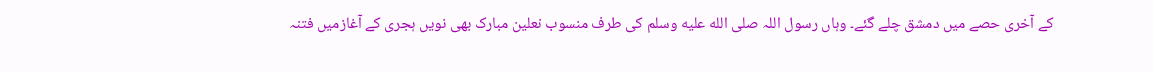کے آخری حصے میں دمشق چلے گئے۔ وہاں رسول اللہ صلى الله عليه وسلم کی طرف منسوب نعلین مبارک بھی نویں ہجری کے آغازمیں فتنہ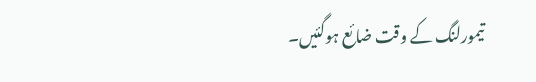تیمورلنگ کے وقت ضائع ہوگئیں۔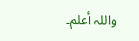واللہ أعلم۔